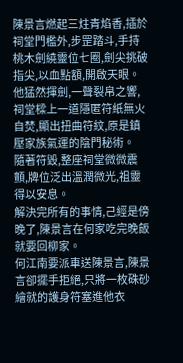陳景言燃起三炷青焰香,插於祠堂門檻外,步罡踏斗,手持桃木劍繞靈位七圈,劍尖挑破指尖,以血點額,開啟天眼。
他猛然揮劍,一聲裂帛之響,祠堂樑上一道隱匿符紙無火自焚,顯出扭曲符紋,原是鎮壓家族氣運的陰門秘術。
隨著符毀,整座祠堂微微震顫,牌位泛出溫潤微光,祖靈得以安息。
解決完所有的事情,己經是傍晚了,陳景言在何家吃完晚飯就要回柳家。
何江南要派車送陳景言,陳景言卻擺手拒絕,只將一枚硃砂繪就的護身符塞進他衣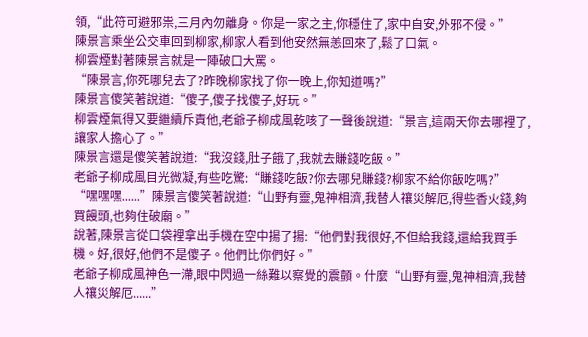領,“此符可避邪祟,三月內勿離身。你是一家之主,你穩住了,家中自安,外邪不侵。”
陳景言乘坐公交車回到柳家,柳家人看到他安然無恙回來了,鬆了口氣。
柳雲煙對著陳景言就是一陣破口大罵。
“陳景言,你死哪兒去了?昨晚柳家找了你一晚上,你知道嗎?”
陳景言傻笑著說道:“傻子,傻子找傻子,好玩。”
柳雲煙氣得又要繼續斥責他,老爺子柳成風乾咳了一聲後說道:“景言,這兩天你去哪裡了,讓家人擔心了。”
陳景言還是傻笑著說道:“我沒錢,肚子餓了,我就去賺錢吃飯。”
老爺子柳成風目光微凝,有些吃驚:“賺錢吃飯?你去哪兒賺錢?柳家不給你飯吃嗎?”
“嘿嘿嘿......”陳景言傻笑著說道:“山野有靈,鬼神相濟,我替人禳災解厄,得些香火錢,夠買饅頭,也夠住破廟。”
說著,陳景言從口袋裡拿出手機在空中揚了揚:“他們對我很好,不但給我錢,還給我買手機。好,很好,他們不是傻子。他們比你們好。”
老爺子柳成風神色一滯,眼中閃過一絲難以察覺的震顫。什麼“山野有靈,鬼神相濟,我替人禳災解厄......”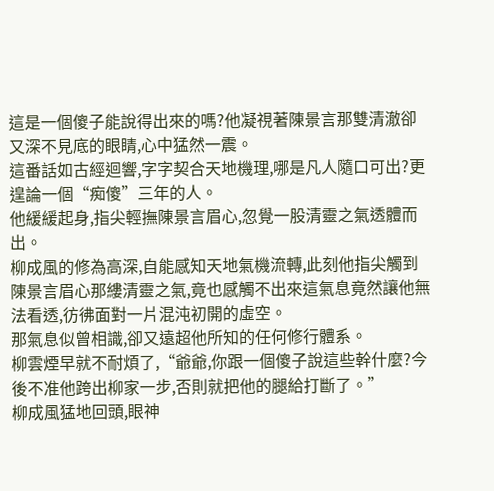這是一個傻子能說得出來的嗎?他凝視著陳景言那雙清澈卻又深不見底的眼睛,心中猛然一震。
這番話如古經迴響,字字契合天地機理,哪是凡人隨口可出?更遑論一個“痴傻”三年的人。
他緩緩起身,指尖輕撫陳景言眉心,忽覺一股清靈之氣透體而出。
柳成風的修為高深,自能感知天地氣機流轉,此刻他指尖觸到陳景言眉心那縷清靈之氣,竟也感觸不出來這氣息竟然讓他無法看透,彷彿面對一片混沌初開的虛空。
那氣息似曾相識,卻又遠超他所知的任何修行體系。
柳雲煙早就不耐煩了,“爺爺,你跟一個傻子說這些幹什麼?今後不准他跨出柳家一步,否則就把他的腿給打斷了。”
柳成風猛地回頭,眼神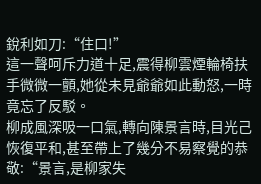銳利如刀:“住口!”
這一聲呵斥力道十足,震得柳雲煙輪椅扶手微微一顫,她從未見爺爺如此動怒,一時竟忘了反駁。
柳成風深吸一口氣,轉向陳景言時,目光己恢復平和,甚至帶上了幾分不易察覺的恭敬:“景言,是柳家失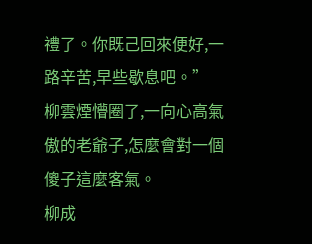禮了。你既己回來便好,一路辛苦,早些歇息吧。”
柳雲煙懵圈了,一向心高氣傲的老爺子,怎麼會對一個傻子這麼客氣。
柳成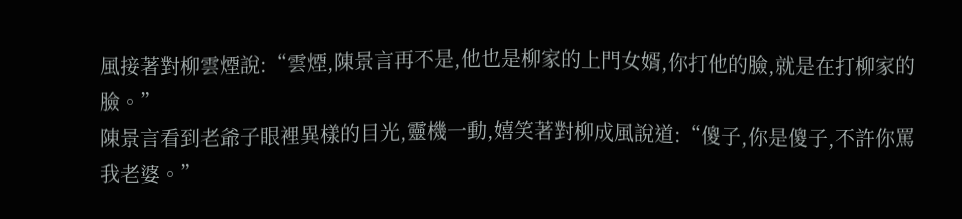風接著對柳雲煙說:“雲煙,陳景言再不是,他也是柳家的上門女婿,你打他的臉,就是在打柳家的臉。”
陳景言看到老爺子眼裡異樣的目光,靈機一動,嬉笑著對柳成風說道:“傻子,你是傻子,不許你罵我老婆。”